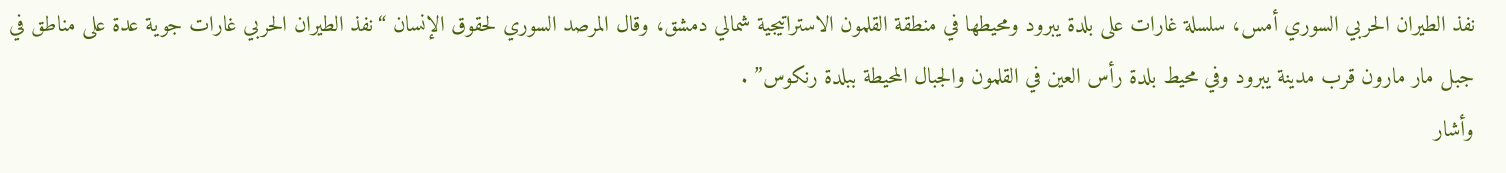نفذ الطيران الحربي السوري أمس، سلسلة غارات على بلدة يبرود ومحيطها في منطقة القلمون الاستراتيجية شمالي دمشق، وقال المرصد السوري لحقوق الإنسان “نفذ الطيران الحربي غارات جوية عدة على مناطق في جبل مار مارون قرب مدينة يبرود وفي محيط بلدة رأس العين في القلمون والجبال المحيطة ببلدة رنكوس” .
وأشار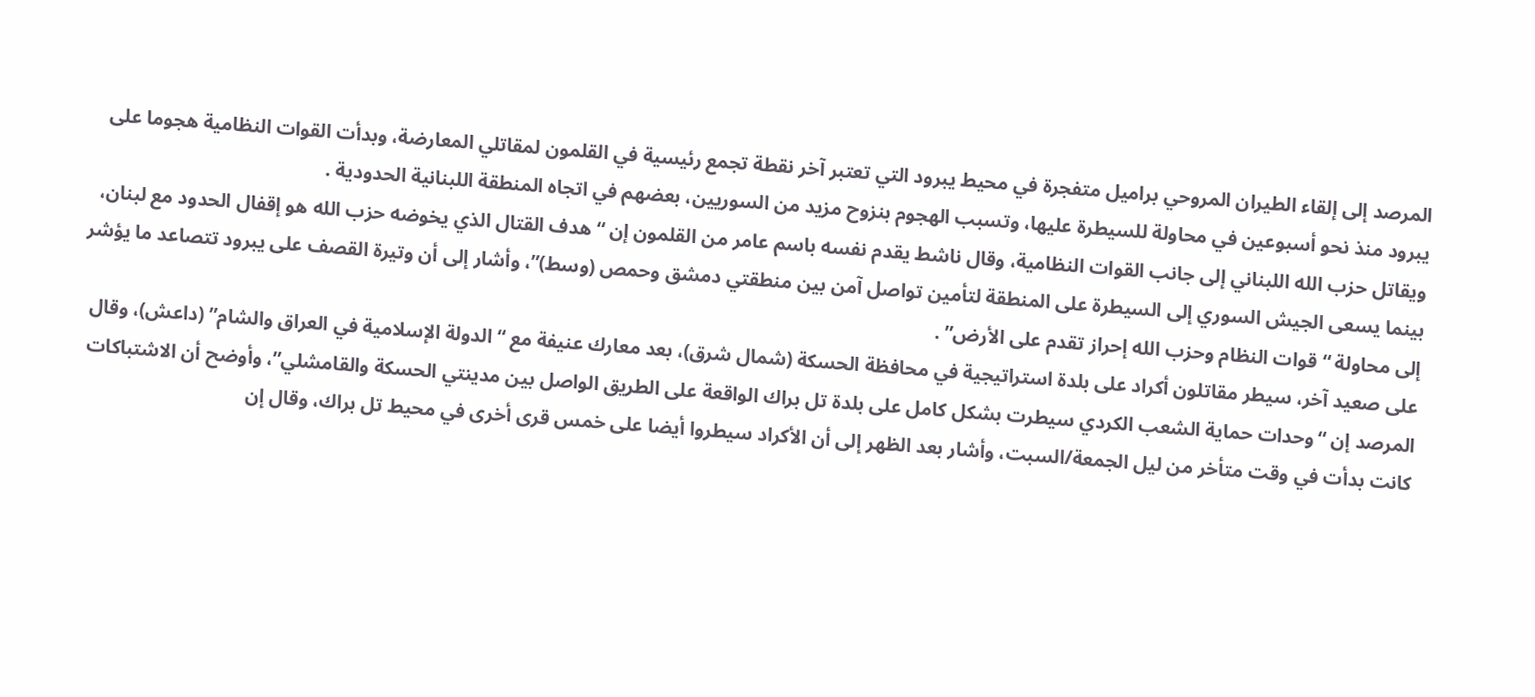المرصد إلى إلقاء الطيران المروحي براميل متفجرة في محيط يبرود التي تعتبر آخر نقطة تجمع رئيسية في القلمون لمقاتلي المعارضة، وبدأت القوات النظامية هجوما على يبرود منذ نحو أسبوعين في محاولة للسيطرة عليها، وتسبب الهجوم بنزوح مزيد من السوريين، بعضهم في اتجاه المنطقة اللبنانية الحدودية .
ويقاتل حزب الله اللبناني إلى جانب القوات النظامية، وقال ناشط يقدم نفسه باسم عامر من القلمون إن “هدف القتال الذي يخوضه حزب الله هو إقفال الحدود مع لبنان، بينما يسعى الجيش السوري إلى السيطرة على المنطقة لتأمين تواصل آمن بين منطقتي دمشق وحمص (وسط)”، وأشار إلى أن وتيرة القصف على يبرود تتصاعد ما يؤشر إلى محاولة “قوات النظام وحزب الله إحراز تقدم على الأرض” .
على صعيد آخر، سيطر مقاتلون أكراد على بلدة استراتيجية في محافظة الحسكة (شمال شرق)، بعد معارك عنيفة مع “الدولة الإسلامية في العراق والشام” (داعش)، وقال المرصد إن “وحدات حماية الشعب الكردي سيطرت بشكل كامل على بلدة تل براك الواقعة على الطريق الواصل بين مدينتي الحسكة والقامشلي”، وأوضح أن الاشتباكات كانت بدأت في وقت متأخر من ليل الجمعة/السبت، وأشار بعد الظهر إلى أن الأكراد سيطروا أيضا على خمس قرى أخرى في محيط تل براك، وقال إن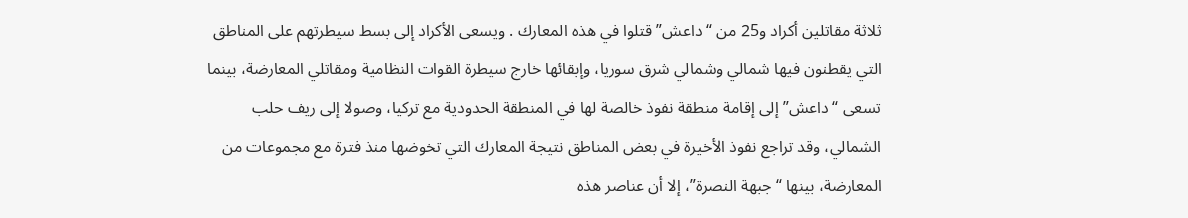ثلاثة مقاتلين أكراد و25 من “داعش” قتلوا في هذه المعارك . ويسعى الأكراد إلى بسط سيطرتهم على المناطق التي يقطنون فيها شمالي وشمالي شرق سوريا، وإبقائها خارج سيطرة القوات النظامية ومقاتلي المعارضة، بينما تسعى “داعش” إلى إقامة منطقة نفوذ خالصة لها في المنطقة الحدودية مع تركيا، وصولا إلى ريف حلب الشمالي، وقد تراجع نفوذ الأخيرة في بعض المناطق نتيجة المعارك التي تخوضها منذ فترة مع مجموعات من المعارضة، بينها “جبهة النصرة”، إلا أن عناصر هذه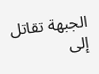الجبهة تقاتل إلى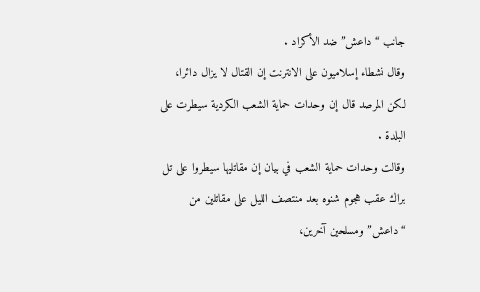جانب “داعش” ضد الأكراد .
وقال نشطاء إسلاميون على الانترنت إن القتال لا يزال دائرا، لكن المرصد قال إن وحدات حماية الشعب الكردية سيطرت على البلدة .
وقالت وحدات حماية الشعب في بيان إن مقاتليها سيطروا على تل براك عقب هجوم شنوه بعد منتصف الليل على مقاتلين من “داعش” ومسلحين آخرين،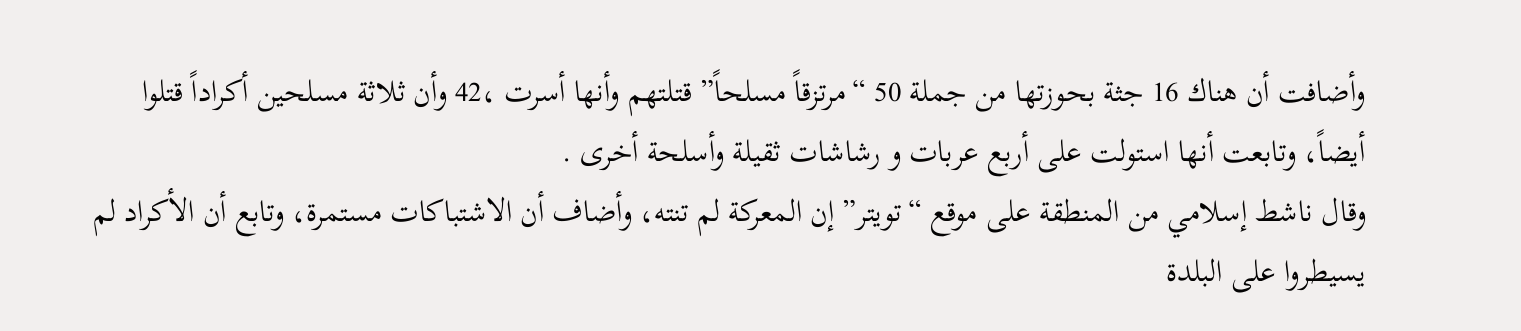وأضافت أن هناك 16 جثة بحوزتها من جملة 50 “مرتزقاً مسلحاً” قتلتهم وأنها أسرت ،42 وأن ثلاثة مسلحين أكراداً قتلوا أيضاً، وتابعت أنها استولت على أربع عربات و رشاشات ثقيلة وأسلحة أخرى .
وقال ناشط إسلامي من المنطقة على موقع “تويتر” إن المعركة لم تنته، وأضاف أن الاشتباكات مستمرة، وتابع أن الأكراد لم يسيطروا على البلدة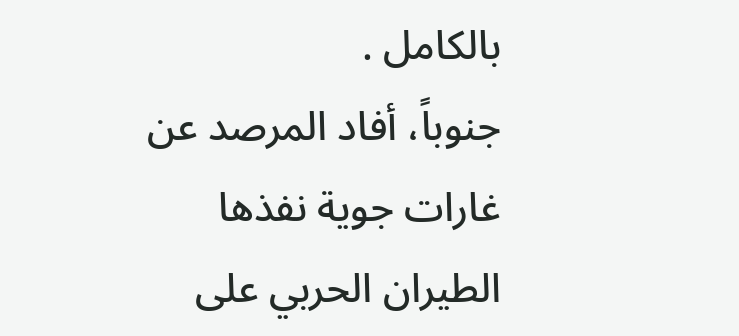بالكامل .
جنوباً، أفاد المرصد عن غارات جوية نفذها الطيران الحربي على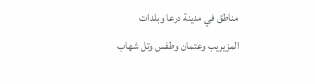مناطق في مدينة درعا وبلدات المزيريب وعتمان وطفس وتل شهاب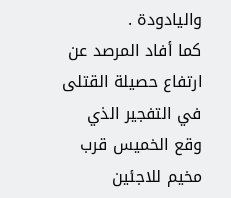واليادودة .
كما أفاد المرصد عن ارتفاع حصيلة القتلى في التفجير الذي وقع الخميس قرب مخيم للاجئين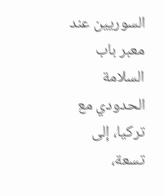السوريين عند معبر باب السلامة الحدودي مع تركيا، إلى تسعة،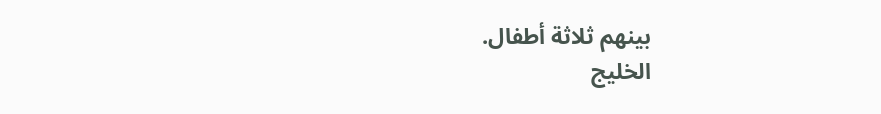بينهم ثلاثة أطفال.
الخليج